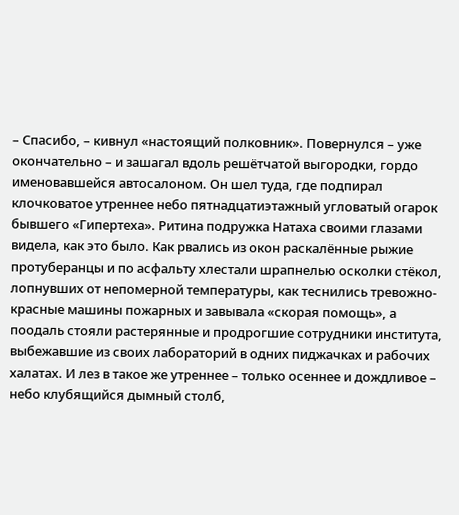– Спасибо, – кивнул «настоящий полковник». Повернулся – уже окончательно – и зашагал вдоль решётчатой выгородки, гордо именовавшейся автосалоном. Он шел туда, где подпирал клочковатое утреннее небо пятнадцатиэтажный угловатый огарок бывшего «Гипертеха». Ритина подружка Натаха своими глазами видела, как это было. Как рвались из окон раскалённые рыжие протуберанцы и по асфальту хлестали шрапнелью осколки стёкол, лопнувших от непомерной температуры, как теснились тревожно-красные машины пожарных и завывала «скорая помощь», а поодаль стояли растерянные и продрогшие сотрудники института, выбежавшие из своих лабораторий в одних пиджачках и рабочих халатах. И лез в такое же утреннее – только осеннее и дождливое – небо клубящийся дымный столб,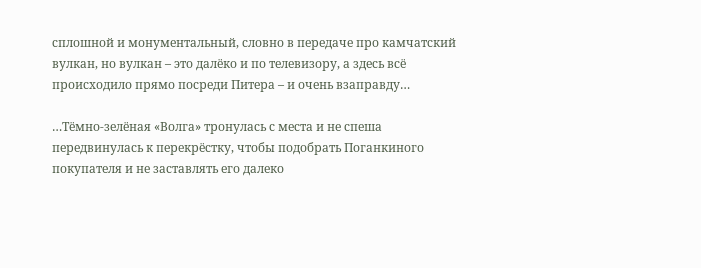сплошной и монументальный, словно в передаче про камчатский вулкан, но вулкан – это далёко и по телевизору, а здесь всё происходило прямо посреди Питера – и очень взаправду…

…Тёмно-зелёная «Волга» тронулась с места и не спеша передвинулась к перекрёстку, чтобы подобрать Поганкиного покупателя и не заставлять его далеко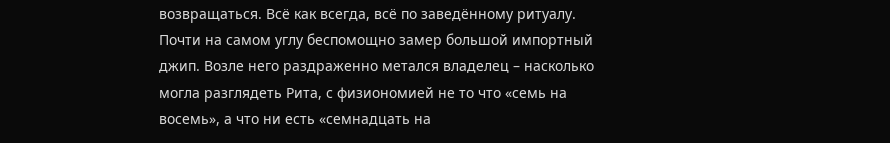возвращаться. Всё как всегда, всё по заведённому ритуалу. Почти на самом углу беспомощно замер большой импортный джип. Возле него раздраженно метался владелец – насколько могла разглядеть Рита, с физиономией не то что «семь на восемь», а что ни есть «семнадцать на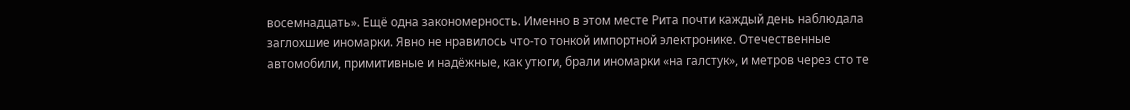восемнадцать». Ещё одна закономерность. Именно в этом месте Рита почти каждый день наблюдала заглохшие иномарки. Явно не нравилось что-то тонкой импортной электронике. Отечественные автомобили, примитивные и надёжные, как утюги, брали иномарки «на галстук», и метров через сто те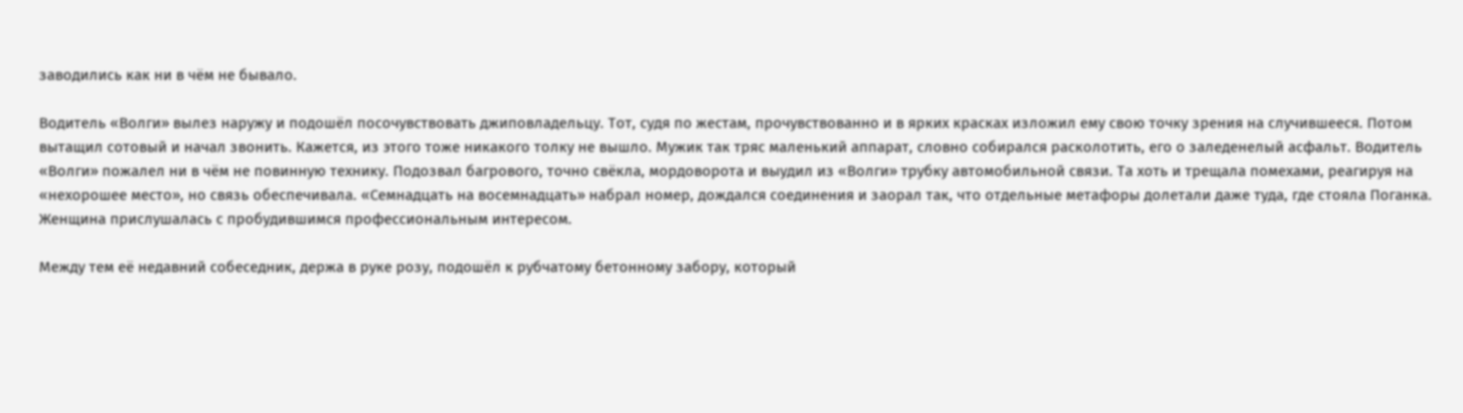заводились как ни в чём не бывало.

Водитель «Волги» вылез наружу и подошёл посочувствовать джиповладельцу. Тот, судя по жестам, прочувствованно и в ярких красках изложил ему свою точку зрения на случившееся. Потом вытащил сотовый и начал звонить. Кажется, из этого тоже никакого толку не вышло. Мужик так тряс маленький аппарат, словно собирался расколотить, его о заледенелый асфальт. Водитель «Волги» пожалел ни в чём не повинную технику. Подозвал багрового, точно свёкла, мордоворота и выудил из «Волги» трубку автомобильной связи. Та хоть и трещала помехами, реагируя на «нехорошее место», но связь обеспечивала. «Семнадцать на восемнадцать» набрал номер, дождался соединения и заорал так, что отдельные метафоры долетали даже туда, где стояла Поганка. Женщина прислушалась с пробудившимся профессиональным интересом.

Между тем её недавний собеседник, держа в руке розу, подошёл к рубчатому бетонному забору, который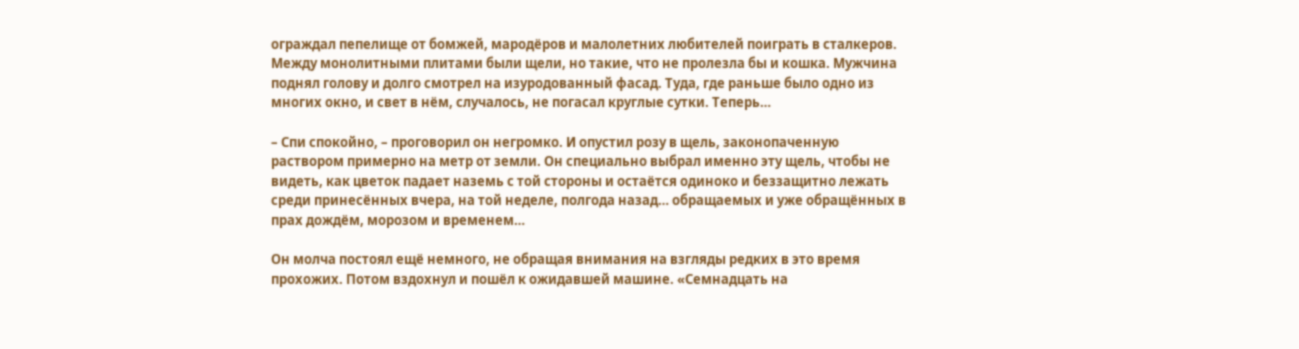ограждал пепелище от бомжей, мародёров и малолетних любителей поиграть в сталкеров. Между монолитными плитами были щели, но такие, что не пролезла бы и кошка. Мужчина поднял голову и долго смотрел на изуродованный фасад. Туда, где раньше было одно из многих окно, и свет в нём, случалось, не погасал круглые сутки. Теперь…

– Спи спокойно, – проговорил он негромко. И опустил розу в щель, законопаченную раствором примерно на метр от земли. Он специально выбрал именно эту щель, чтобы не видеть, как цветок падает наземь с той стороны и остаётся одиноко и беззащитно лежать среди принесённых вчера, на той неделе, полгода назад… обращаемых и уже обращённых в прах дождём, морозом и временем…

Он молча постоял ещё немного, не обращая внимания на взгляды редких в это время прохожих. Потом вздохнул и пошёл к ожидавшей машине. «Семнадцать на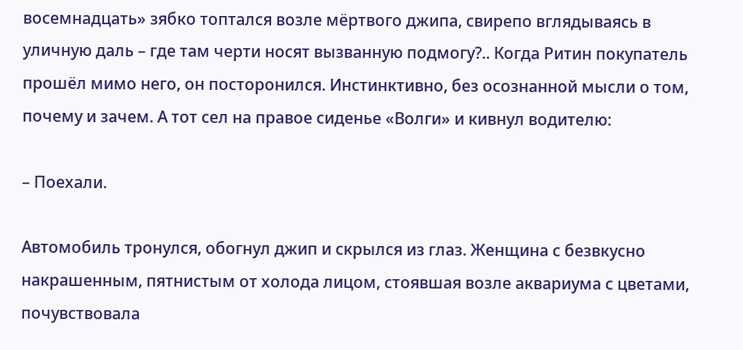восемнадцать» зябко топтался возле мёртвого джипа, свирепо вглядываясь в уличную даль – где там черти носят вызванную подмогу?.. Когда Ритин покупатель прошёл мимо него, он посторонился. Инстинктивно, без осознанной мысли о том, почему и зачем. А тот сел на правое сиденье «Волги» и кивнул водителю:

– Поехали.

Автомобиль тронулся, обогнул джип и скрылся из глаз. Женщина с безвкусно накрашенным, пятнистым от холода лицом, стоявшая возле аквариума с цветами, почувствовала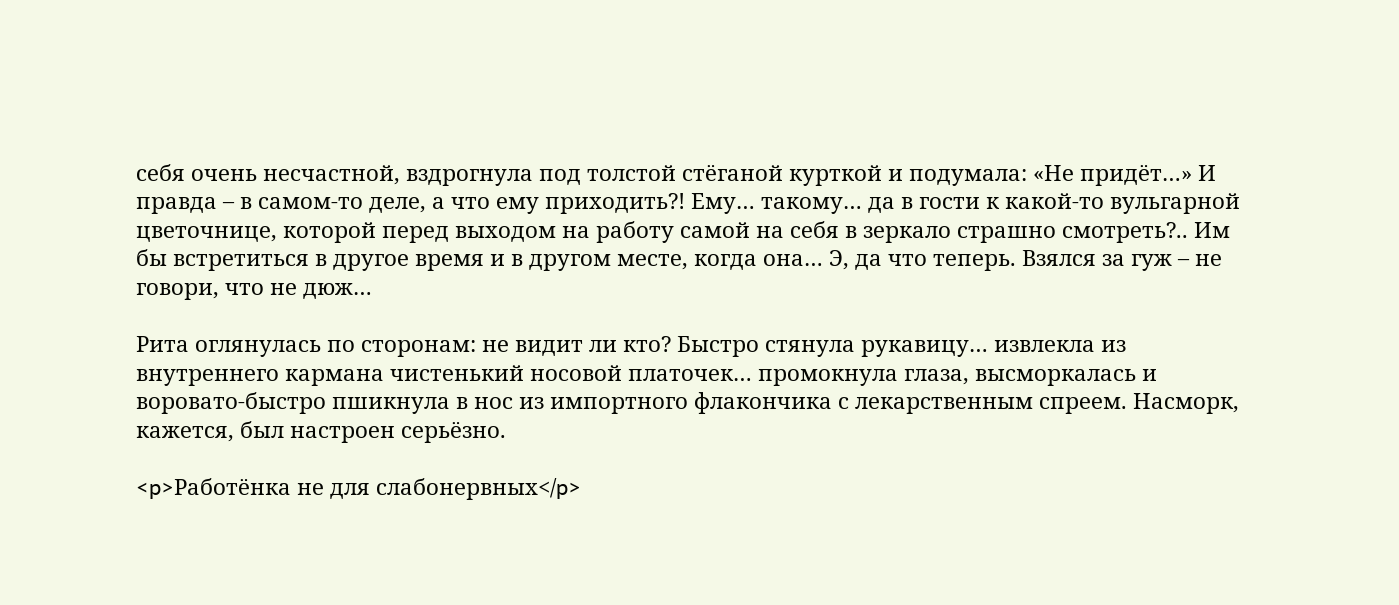себя очень несчастной, вздрогнула под толстой стёганой курткой и подумала: «Не придёт…» И правда – в самом-то деле, а что ему приходить?! Ему… такому… да в гости к какой-то вульгарной цветочнице, которой перед выходом на работу самой на себя в зеркало страшно смотреть?.. Им бы встретиться в другое время и в другом месте, когда она… Э, да что теперь. Взялся за гуж – не говори, что не дюж…

Рита оглянулась по сторонам: не видит ли кто? Быстро стянула рукавицу… извлекла из внутреннего кармана чистенький носовой платочек… промокнула глаза, высморкалась и воровато-быстро пшикнула в нос из импортного флакончика с лекарственным спреем. Насморк, кажется, был настроен серьёзно.

<p>Работёнка не для слабонервных</p>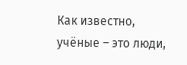Как известно, учёные – это люди,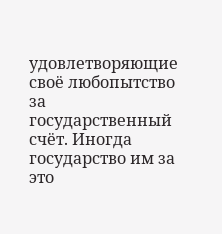удовлетворяющие своё любопытство за государственный счёт. Иногда государство им за это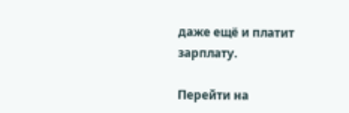даже ещё и платит зарплату.

Перейти на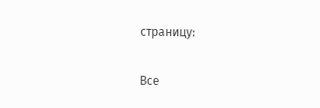страницу:

Все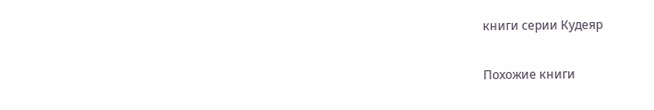книги серии Кудеяр

Похожие книги